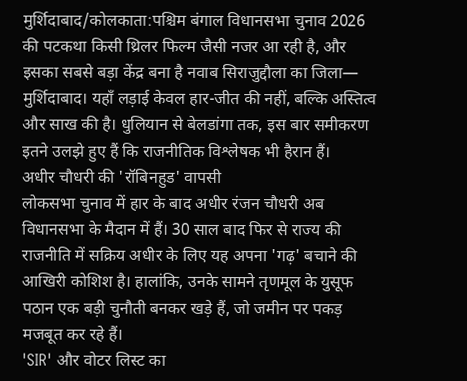मुर्शिदाबाद/कोलकाता:पश्चिम बंगाल विधानसभा चुनाव 2026 की पटकथा किसी थ्रिलर फिल्म जैसी नजर आ रही है, और इसका सबसे बड़ा केंद्र बना है नवाब सिराजुद्दौला का जिला— मुर्शिदाबाद। यहाँ लड़ाई केवल हार-जीत की नहीं, बल्कि अस्तित्व और साख की है। धुलियान से बेलडांगा तक, इस बार समीकरण इतने उलझे हुए हैं कि राजनीतिक विश्लेषक भी हैरान हैं।
अधीर चौधरी की 'रॉबिनहुड' वापसी
लोकसभा चुनाव में हार के बाद अधीर रंजन चौधरी अब विधानसभा के मैदान में हैं। 30 साल बाद फिर से राज्य की राजनीति में सक्रिय अधीर के लिए यह अपना 'गढ़' बचाने की आखिरी कोशिश है। हालांकि, उनके सामने तृणमूल के युसूफ पठान एक बड़ी चुनौती बनकर खड़े हैं, जो जमीन पर पकड़ मजबूत कर रहे हैं।
'SIR' और वोटर लिस्ट का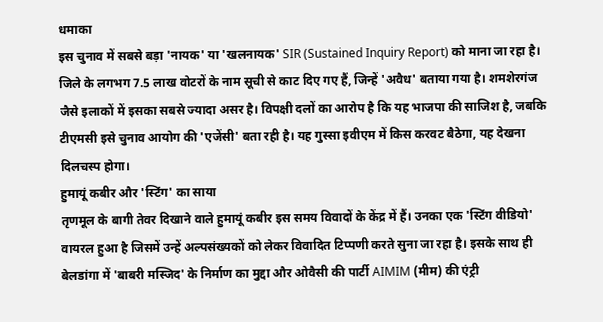धमाका
इस चुनाव में सबसे बड़ा 'नायक' या 'खलनायक' SIR (Sustained Inquiry Report) को माना जा रहा है। जिले के लगभग 7.5 लाख वोटरों के नाम सूची से काट दिए गए हैं, जिन्हें 'अवैध' बताया गया है। शमशेरगंज जैसे इलाकों में इसका सबसे ज्यादा असर है। विपक्षी दलों का आरोप है कि यह भाजपा की साजिश है, जबकि टीएमसी इसे चुनाव आयोग की 'एजेंसी' बता रही है। यह गुस्सा इवीएम में किस करवट बैठेगा, यह देखना दिलचस्प होगा।
हुमायूं कबीर और 'स्टिंग' का साया
तृणमूल के बागी तेवर दिखाने वाले हुमायूं कबीर इस समय विवादों के केंद्र में हैं। उनका एक 'स्टिंग वीडियो' वायरल हुआ है जिसमें उन्हें अल्पसंख्यकों को लेकर विवादित टिप्पणी करते सुना जा रहा है। इसके साथ ही बेलडांगा में 'बाबरी मस्जिद' के निर्माण का मुद्दा और ओवैसी की पार्टी AIMIM (मीम) की एंट्री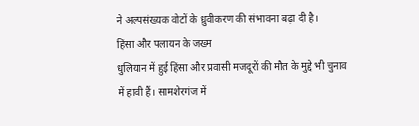ने अल्पसंख्यक वोटों के ध्रुवीकरण की संभावना बढ़ा दी है।
हिंसा और पलायन के जख्म
धुलियान में हुई हिंसा और प्रवासी मजदूरों की मौत के मुद्दे भी चुनाव में हावी हैं। सामशेरगंज में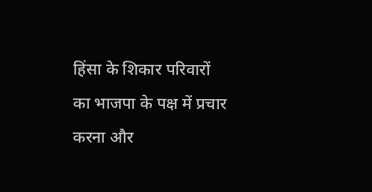हिंसा के शिकार परिवारों का भाजपा के पक्ष में प्रचार करना और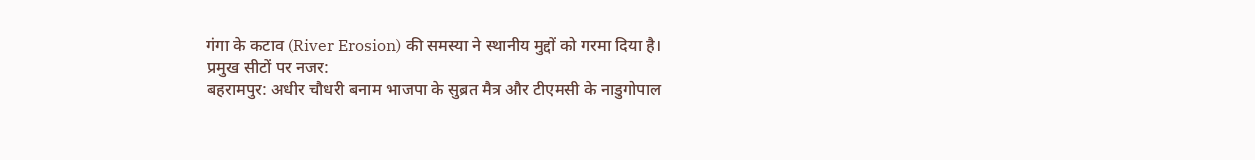गंगा के कटाव (River Erosion) की समस्या ने स्थानीय मुद्दों को गरमा दिया है।
प्रमुख सीटों पर नजर:
बहरामपुर: अधीर चौधरी बनाम भाजपा के सुब्रत मैत्र और टीएमसी के नाडुगोपाल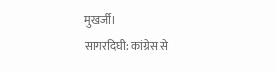मुखर्जी।
सागरदिघी: कांग्रेस से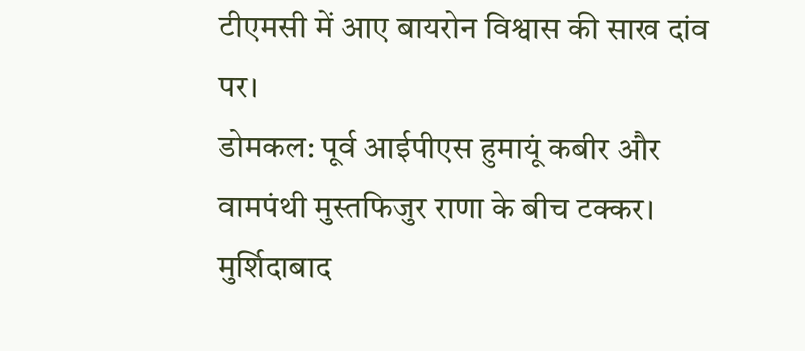टीएमसी में आए बायरोन विश्वास की साख दांव पर।
डोमकल: पूर्व आईपीएस हुमायूं कबीर और वामपंथी मुस्तफिजुर राणा के बीच टक्कर।
मुर्शिदाबाद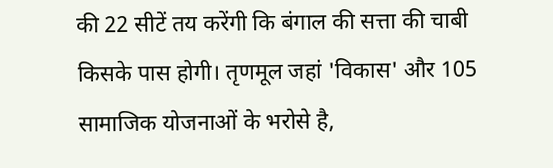की 22 सीटें तय करेंगी कि बंगाल की सत्ता की चाबी किसके पास होगी। तृणमूल जहां 'विकास' और 105 सामाजिक योजनाओं के भरोसे है,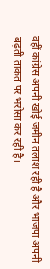वहीं कांग्रेस अपनी खोई जमीन तलाश रही है और भाजपा अपनी बढ़ती ताकत पर भरोसा कर रही है।